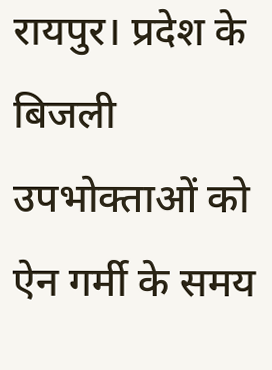रायपुर। प्रदेश के बिजली उपभोक्ताओं को ऐन गर्मी के समय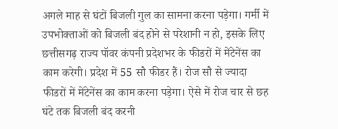अगले माह से घंटों बिजली गुल का सामना करना पड़ेगा। गर्मी में उपभोक्ताओं को बिजली बंद होने से परेशानी न हो, इसके लिए छत्तीसगढ़ राज्य पॉवर कंपनी प्रदेशभर के फीडरों में मेंटेनेंस का काम करेगी। प्रदेश में 55 सौ फीडर हैं। रोज सौ से ज्यादा फीडरों में मेंटेनेंस का काम करना पड़ेगा। ऐसे में रोज चार से छह घंटे तक बिजली बंद करनी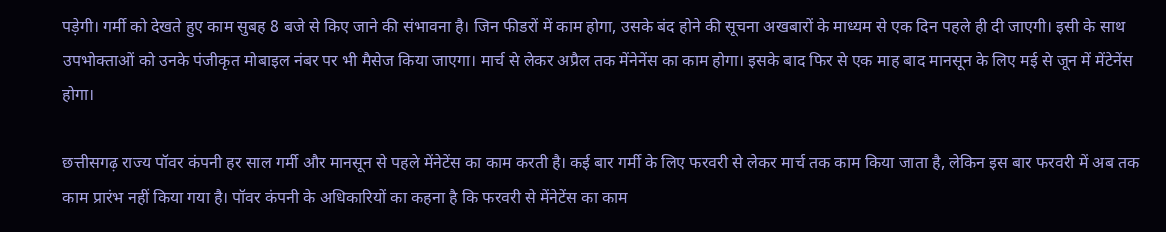पड़ेगी। गर्मी को देखते हुए काम सुबह 8 बजे से किए जाने की संभावना है। जिन फीडरों में काम होगा, उसके बंद होने की सूचना अखबारों के माध्यम से एक दिन पहले ही दी जाएगी। इसी के साथ उपभोक्ताओं को उनके पंजीकृत मोबाइल नंबर पर भी मैसेज किया जाएगा। मार्च से लेकर अप्रैल तक मेंनेनेंस का काम होगा। इसके बाद फिर से एक माह बाद मानसून के लिए मई से जून में मेंटेनेंस होगा।

छत्तीसगढ़ राज्य पॉवर कंपनी हर साल गर्मी और मानसून से पहले मेंनेटेंस का काम करती है। कई बार गर्मी के लिए फरवरी से लेकर मार्च तक काम किया जाता है, लेकिन इस बार फरवरी में अब तक काम प्रारंभ नहीं किया गया है। पॉवर कंपनी के अधिकारियों का कहना है कि फरवरी से मेंनेटेंस का काम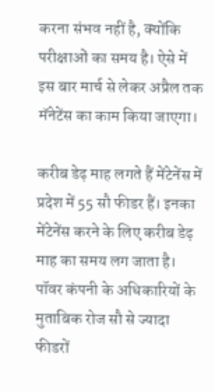करना संभव नहीं है, क्योंकि परीक्षाओं का समय है। ऐसे में इस बार मार्च से लेकर अप्रैल तक मॅनेटेंस का काम किया जाएगा।

करीब डेढ़ माह लगते हैं मेंटेनेंस में
प्रदेश में 55 सौ फीडर हैं। इनका मेंटेनेंस करने के लिए करीब डेढ़ माह का समय लग जाता है। पॉवर कंपनी के अधिकारियों के मुताबिक रोज सौ से ज्यादा फीडरों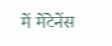में मेंटेनेंस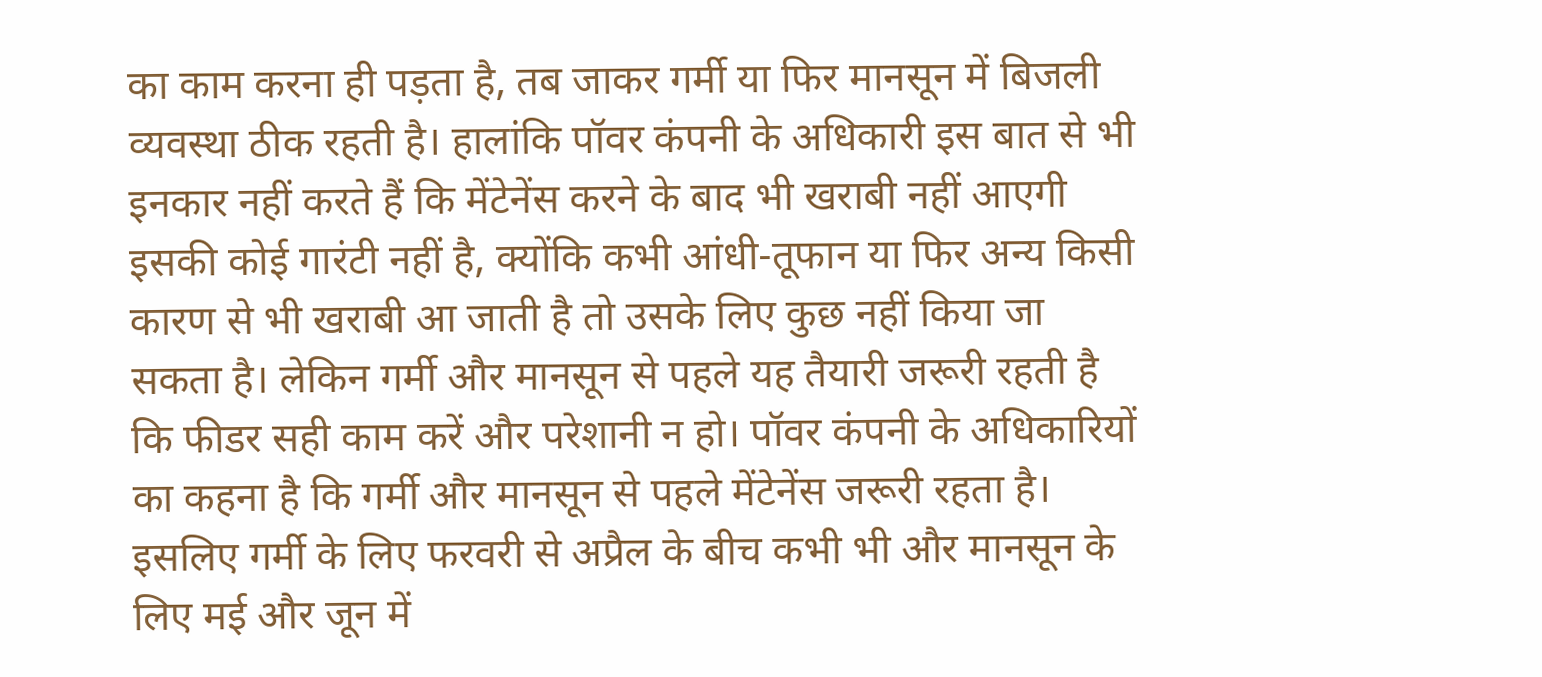का काम करना ही पड़ता है, तब जाकर गर्मी या फिर मानसून में बिजली व्यवस्था ठीक रहती है। हालांकि पॉवर कंपनी के अधिकारी इस बात से भी इनकार नहीं करते हैं कि मेंटेनेंस करने के बाद भी खराबी नहीं आएगी इसकी कोई गारंटी नहीं है, क्योंकि कभी आंधी-तूफान या फिर अन्य किसी कारण से भी खराबी आ जाती है तो उसके लिए कुछ नहीं किया जा सकता है। लेकिन गर्मी और मानसून से पहले यह तैयारी जरूरी रहती है कि फीडर सही काम करें और परेशानी न हो। पॉवर कंपनी के अधिकारियों का कहना है कि गर्मी और मानसून से पहले मेंटेनेंस जरूरी रहता है। इसलिए गर्मी के लिए फरवरी से अप्रैल के बीच कभी भी और मानसून के लिए मई और जून में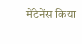मेंटेनेंस किया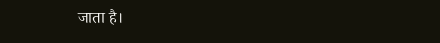जाता है।